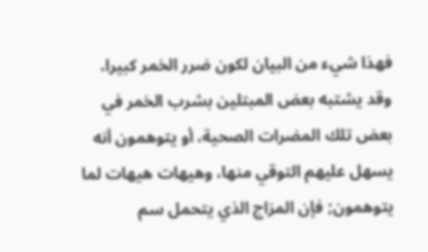فهذا شيء من البيان لكون ضرر الخمر كبيرا، وقد يشتبه بعض المبتلين بشرب الخمر في بعض تلك المضرات الصحية، أو يتوهمون أنه يسهل عليهم التوقي منها، وهيهات هيهات لما يتوهمون; فإن المزاج الذي يتحمل سم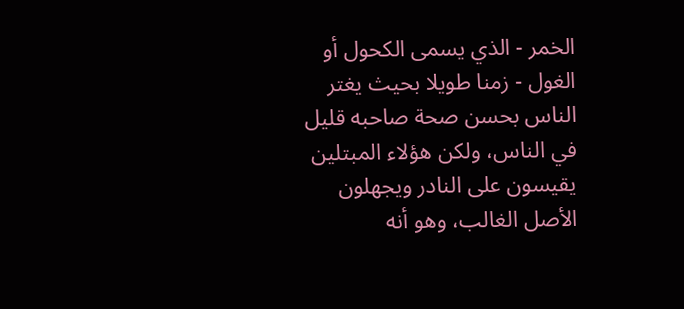الخمر - الذي يسمى الكحول أو الغول - زمنا طويلا بحيث يغتر الناس بحسن صحة صاحبه قليل في الناس، ولكن هؤلاء المبتلين يقيسون على النادر ويجهلون الأصل الغالب، وهو أنه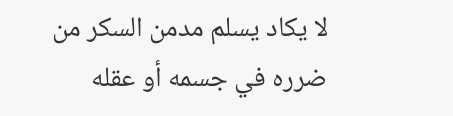لا يكاد يسلم مدمن السكر من ضرره في جسمه أو عقله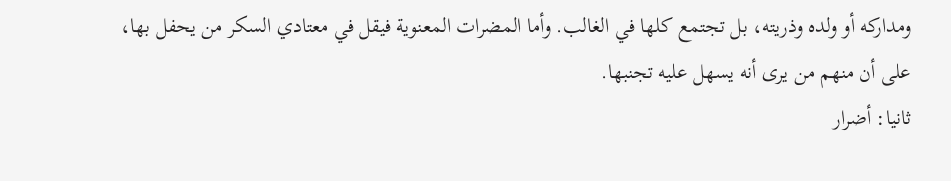ومداركه أو ولده وذريته، بل تجتمع كلها في الغالب. وأما المضرات المعنوية فيقل في معتادي السكر من يحفل بها، على أن منهم من يرى أنه يسهل عليه تجنبها.
ثانيا: أضرار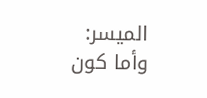الميسر:
وأما كون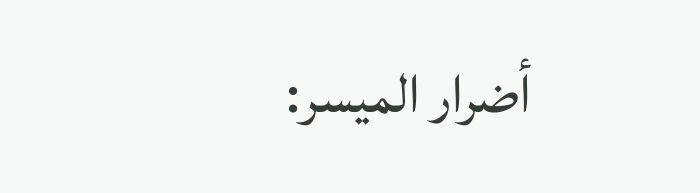أضرار الميسر: